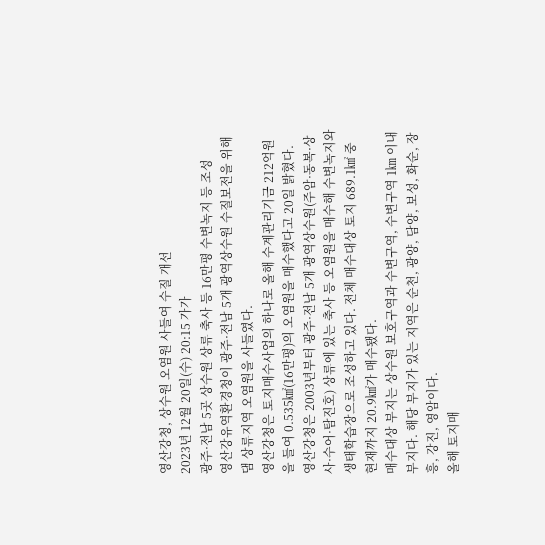영산강청, 상수원 오염원 사들여 수질 개선
2023년 12월 20일(수) 20:15 가가
광주·전남 5곳 상수원 상류 축사 등 16만평 수변녹지 등 조성
영산강유역환경청이 광주·전남 5개 광역상수원 수질보전을 위해 댐 상류지역 오염원을 사들였다.
영산강청은 토지매수사업의 하나로 올해 수계관리기금 212억원을 들여 0.535㎢(16만평)의 오염원을 매수했다고 20일 밝혔다.
영산강청은 2003년부터 광주·전남 5개 광역상수원(주암·동복·상사·수어·탐진호) 상류에 있는 축사 등 오염원을 매수해 수변녹지와 생태학습장으로 조성하고 있다. 전체 매수대상 토지 689.1㎢ 중 현재까지 20.9㎢가 매수됐다.
매수대상 부지는 상수원 보호구역과 수변구역, 수변구역 1㎞ 이내 부지다. 해당 부지가 있는 지역은 순천, 광양, 담양, 보성, 화순, 장흥, 강진, 영암이다.
올해 토지매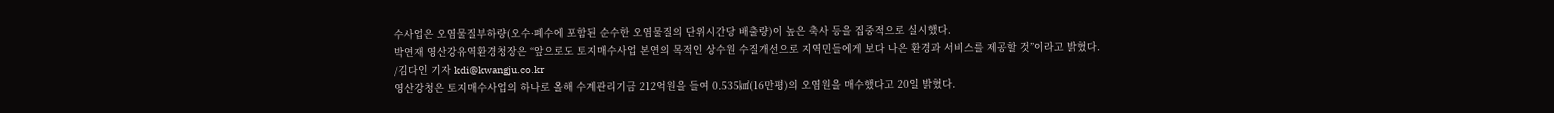수사업은 오염물질부하량(오수·폐수에 포함된 순수한 오염물질의 단위시간당 배출량)이 높은 축사 등을 집중적으로 실시했다.
박연재 영산강유역환경청장은 “앞으로도 토지매수사업 본연의 목적인 상수원 수질개선으로 지역민들에게 보다 나은 환경과 서비스를 제공할 것”이라고 밝혔다.
/김다인 기자 kdi@kwangju.co.kr
영산강청은 토지매수사업의 하나로 올해 수계관리기금 212억원을 들여 0.535㎢(16만평)의 오염원을 매수했다고 20일 밝혔다.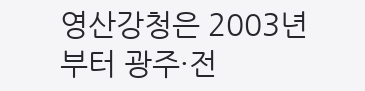영산강청은 2003년부터 광주·전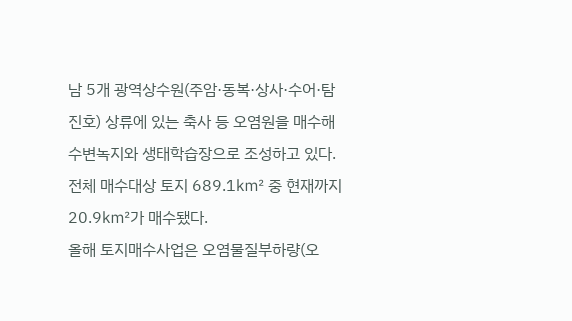남 5개 광역상수원(주암·동복·상사·수어·탐진호) 상류에 있는 축사 등 오염원을 매수해 수변녹지와 생태학습장으로 조성하고 있다. 전체 매수대상 토지 689.1㎢ 중 현재까지 20.9㎢가 매수됐다.
올해 토지매수사업은 오염물질부하량(오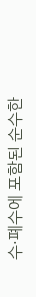수·폐수에 포함된 순수한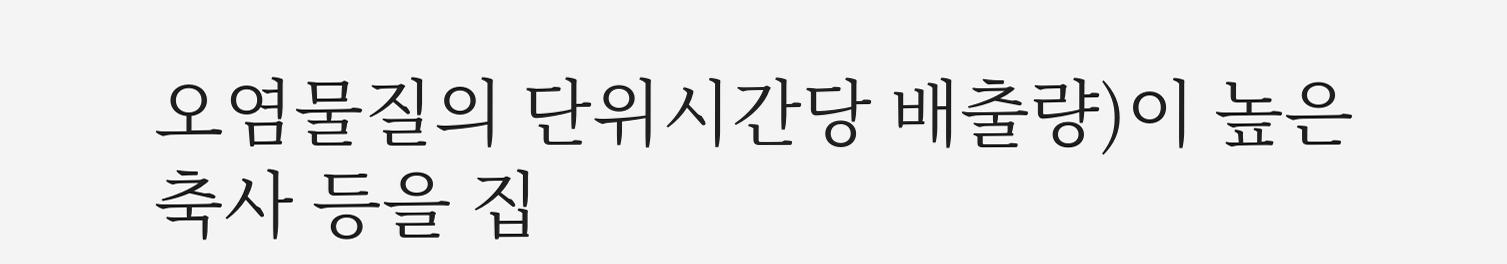오염물질의 단위시간당 배출량)이 높은 축사 등을 집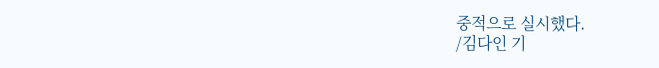중적으로 실시했다.
/김다인 기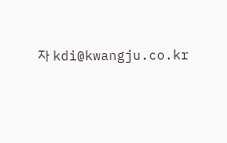자 kdi@kwangju.co.kr